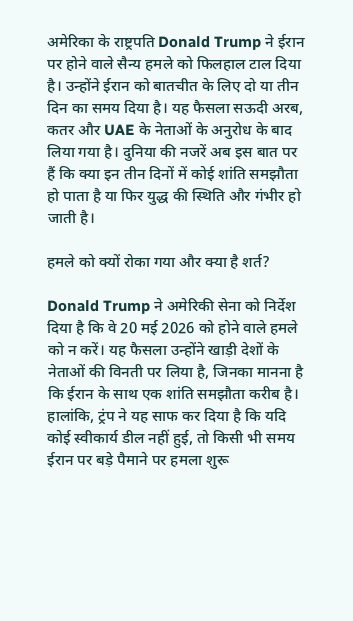अमेरिका के राष्ट्रपति Donald Trump ने ईरान पर होने वाले सैन्य हमले को फिलहाल टाल दिया है। उन्होंने ईरान को बातचीत के लिए दो या तीन दिन का समय दिया है। यह फैसला सऊदी अरब, कतर और UAE के नेताओं के अनुरोध के बाद लिया गया है। दुनिया की नजरें अब इस बात पर हैं कि क्या इन तीन दिनों में कोई शांति समझौता हो पाता है या फिर युद्ध की स्थिति और गंभीर हो जाती है।

हमले को क्यों रोका गया और क्या है शर्त?

Donald Trump ने अमेरिकी सेना को निर्देश दिया है कि वे 20 मई 2026 को होने वाले हमले को न करें। यह फैसला उन्होंने खाड़ी देशों के नेताओं की विनती पर लिया है, जिनका मानना है कि ईरान के साथ एक शांति समझौता करीब है। हालांकि, ट्रंप ने यह साफ कर दिया है कि यदि कोई स्वीकार्य डील नहीं हुई, तो किसी भी समय ईरान पर बड़े पैमाने पर हमला शुरू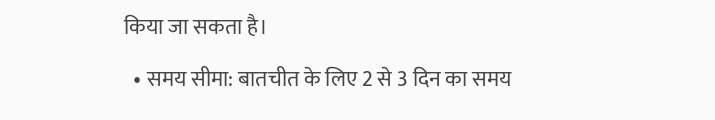किया जा सकता है।

  • समय सीमा: बातचीत के लिए 2 से 3 दिन का समय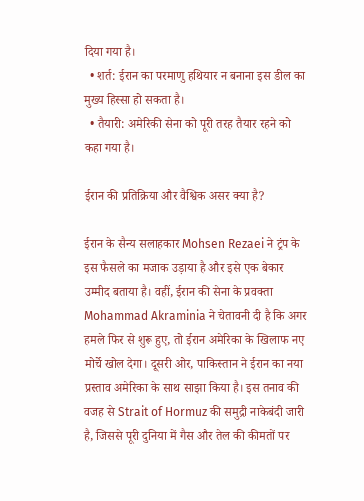दिया गया है।
  • शर्त: ईरान का परमाणु हथियार न बनाना इस डील का मुख्य हिस्सा हो सकता है।
  • तैयारी: अमेरिकी सेना को पूरी तरह तैयार रहने को कहा गया है।

ईरान की प्रतिक्रिया और वैश्विक असर क्या है?

ईरान के सैन्य सलाहकार Mohsen Rezaei ने ट्रंप के इस फैसले का मजाक उड़ाया है और इसे एक बेकार उम्मीद बताया है। वहीं, ईरान की सेना के प्रवक्ता Mohammad Akraminia ने चेतावनी दी है कि अगर हमले फिर से शुरू हुए, तो ईरान अमेरिका के खिलाफ नए मोर्चे खोल देगा। दूसरी ओर, पाकिस्तान ने ईरान का नया प्रस्ताव अमेरिका के साथ साझा किया है। इस तनाव की वजह से Strait of Hormuz की समुद्री नाकेबंदी जारी है, जिससे पूरी दुनिया में गैस और तेल की कीमतों पर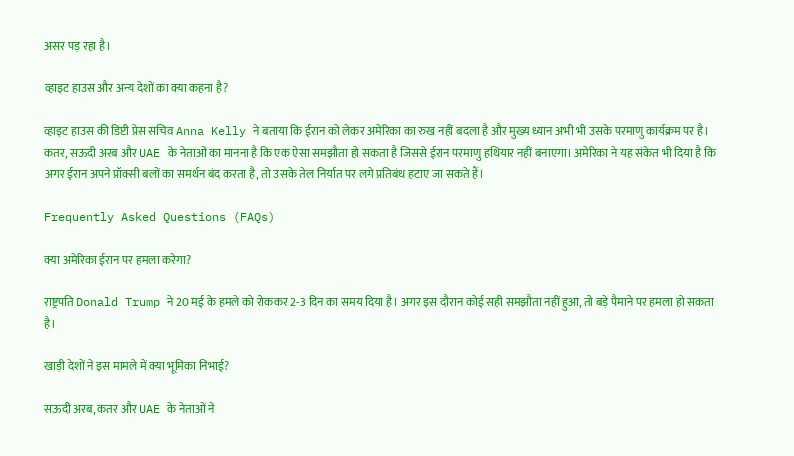असर पड़ रहा है।

व्हाइट हाउस और अन्य देशों का क्या कहना है?

व्हाइट हाउस की डिप्टी प्रेस सचिव Anna Kelly ने बताया कि ईरान को लेकर अमेरिका का रुख नहीं बदला है और मुख्य ध्यान अभी भी उसके परमाणु कार्यक्रम पर है। कतर, सऊदी अरब और UAE के नेताओं का मानना है कि एक ऐसा समझौता हो सकता है जिससे ईरान परमाणु हथियार नहीं बनाएगा। अमेरिका ने यह संकेत भी दिया है कि अगर ईरान अपने प्रॉक्सी बलों का समर्थन बंद करता है, तो उसके तेल निर्यात पर लगे प्रतिबंध हटाए जा सकते हैं।

Frequently Asked Questions (FAQs)

क्या अमेरिका ईरान पर हमला करेगा?

राष्ट्रपति Donald Trump ने 20 मई के हमले को रोककर 2-3 दिन का समय दिया है। अगर इस दौरान कोई सही समझौता नहीं हुआ, तो बड़े पैमाने पर हमला हो सकता है।

खाड़ी देशों ने इस मामले में क्या भूमिका निभाई?

सऊदी अरब, कतर और UAE के नेताओं ने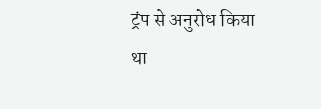ट्रंप से अनुरोध किया था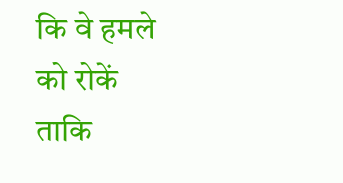कि वे हमले को रोकें ताकि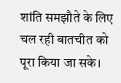शांति समझौते के लिए चल रही बातचीत को पूरा किया जा सके।